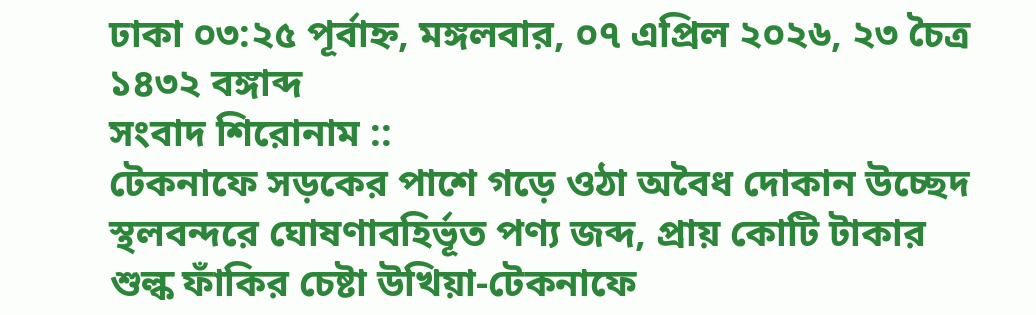ঢাকা ০৩:২৫ পূর্বাহ্ন, মঙ্গলবার, ০৭ এপ্রিল ২০২৬, ২৩ চৈত্র ১৪৩২ বঙ্গাব্দ
সংবাদ শিরোনাম ::
টেকনাফে সড়কের পাশে গড়ে ওঠা অবৈধ দোকান উচ্ছেদ স্থলবন্দরে ঘোষণাবহির্ভূত পণ্য জব্দ, প্রায় কোটি টাকার শুল্ক ফাঁকির চেষ্টা উখিয়া-টেকনাফে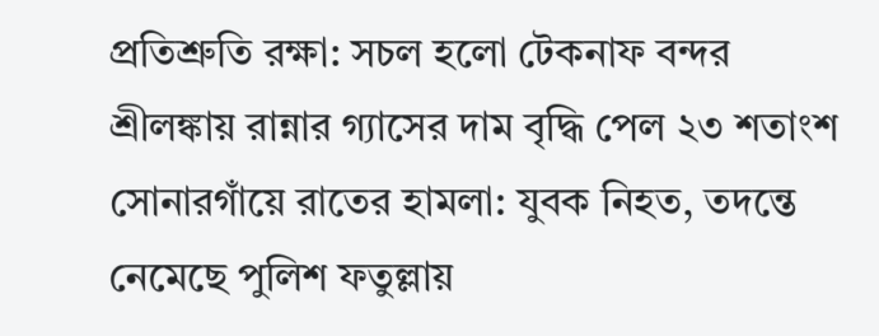প্রতিশ্রুতি রক্ষা: সচল হলো টেকনাফ বন্দর শ্রীলঙ্কায় রান্নার গ্যাসের দাম বৃদ্ধি পেল ২৩ শতাংশ সোনারগাঁয়ে রাতের হামলা: যুবক নিহত, তদন্তে নেমেছে পুলিশ ফতুল্লায়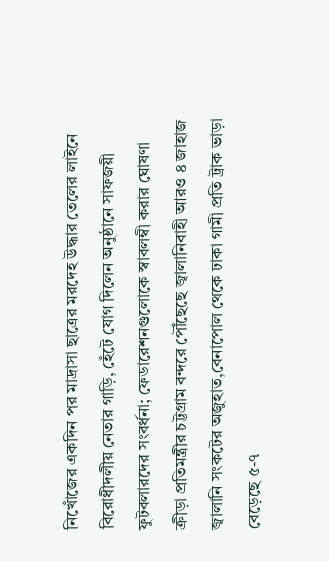নিখোঁজের একদিন পর মাদ্রাসা ছাত্রের মরদেহ উদ্ধার তেলের লাইনে বিরোধীদলীয় নেতার গাড়ি, হেঁটে যোগ দিলেন অনুষ্ঠানে সাফজয়ী ফুটবলারদের সংবর্ধনা; ফেডারেশনগুলোকে স্বাবলম্বী করার ঘোষণা ক্রীড়া প্রতিমন্ত্রীর চট্টগ্রাম বন্দরে পৌঁছেছে জ্বালানিবাহী আরও ৪ জাহাজ জ্বালানি সংকটের অজুহাত,বেনাপোল থেকে ঢাকা গামী প্রতি ট্রাক ভাড়া বেড়েছে ৫-৭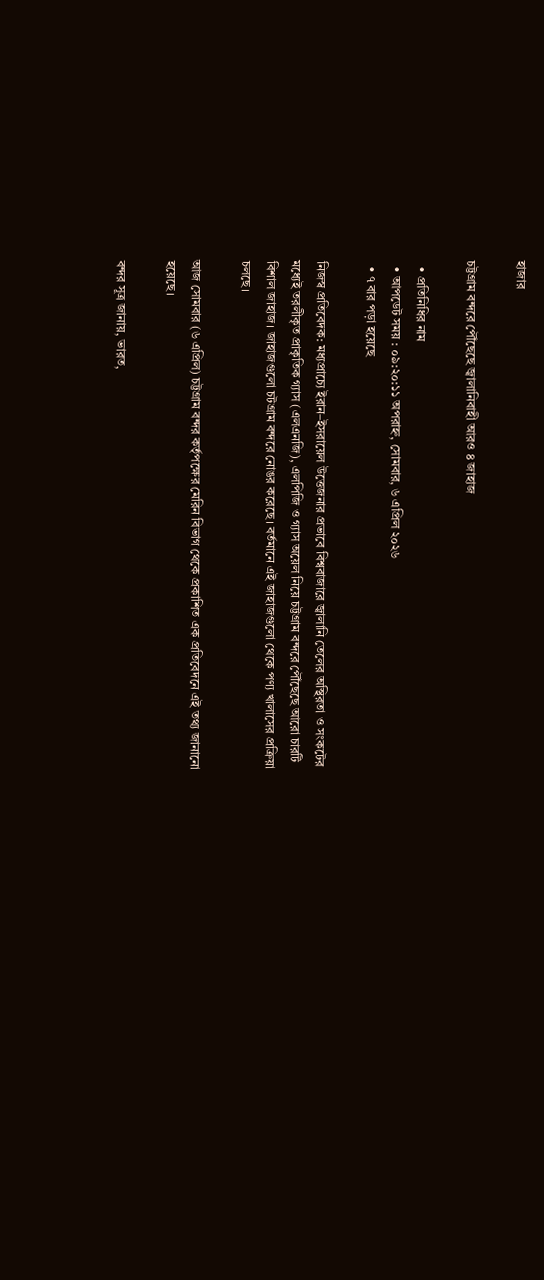হাজার

চট্টগ্রাম বন্দরে পৌঁছেছে জ্বালানিবাহী আরও ৪ জাহাজ

  • প্রতিনিধির নাম
  • আপডেট সময় : ০৯:২০:১১ অপরাহ্ন, সোমবার, ৬ এপ্রিল ২০২৬
  • ৭ বার পড়া হয়েছে

নিজস্ব প্রতিবেদক: মধ্যপ্রাচ্যে ইরান–ইসরায়েল উত্তেজনার প্রভাবে বিশ্ববাজারে জ্বালানি তেলের অস্থিরতা ও সংকটের মধ্যেই তরলীকৃত প্রাকৃতিক গ্যাস (এলএনজি), এলপিজি ও গ্যাস অয়েল নিয়ে চট্টগ্রাম বন্দরে পৌঁছেছে আরো চারটি বিশাল জাহাজ। জাহাজগুলো চটগ্রাম বন্দরে নোঙর করেছে। বর্তমানে এই জাহাজগুলো থেকে পণ্য খালাসের প্রক্রিয়া চলছে।

আজ সোমবার (৬ এপ্রিল) চট্টগ্রাম বন্দর কর্তৃপক্ষের মেরিন বিভাগ থেকে প্রকাশিত এক প্রতিবেদনে এই তথ্য জানানো হয়েছে।

বন্দর সূত্র জানায়, ভারত,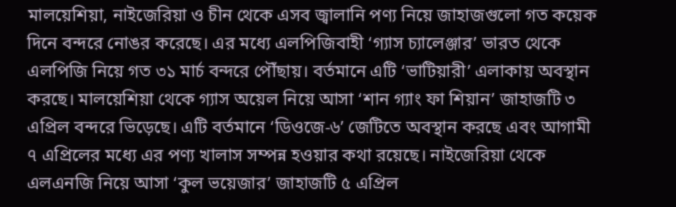মালয়েশিয়া, নাইজেরিয়া ও চীন থেকে এসব জ্বালানি পণ্য নিয়ে জাহাজগুলো গত কয়েক দিনে বন্দরে নোঙর করেছে। এর মধ্যে এলপিজিবাহী ‘গ্যাস চ্যালেঞ্জার’ ভারত থেকে এলপিজি নিয়ে গত ৩১ মার্চ বন্দরে পৌঁছায়। বর্তমানে এটি ‘ভাটিয়ারী’ এলাকায় অবস্থান করছে। মালয়েশিয়া থেকে গ্যাস অয়েল নিয়ে আসা ‘শান গ্যাং ফা শিয়ান’ জাহাজটি ৩ এপ্রিল বন্দরে ভিড়েছে। এটি বর্তমানে ‘ডিওজে-৬’ জেটিতে অবস্থান করছে এবং আগামী ৭ এপ্রিলের মধ্যে এর পণ্য খালাস সম্পন্ন হওয়ার কথা রয়েছে। নাইজেরিয়া থেকে এলএনজি নিয়ে আসা ‘কুল ভয়েজার’ জাহাজটি ৫ এপ্রিল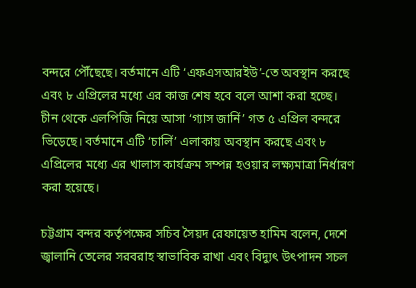বন্দরে পৌঁছেছে। বর্তমানে এটি ‘এফএসআরইউ’-তে অবস্থান করছে এবং ৮ এপ্রিলের মধ্যে এর কাজ শেষ হবে বলে আশা করা হচ্ছে। চীন থেকে এলপিজি নিয়ে আসা ‘গ্যাস জার্নি’ গত ৫ এপ্রিল বন্দরে ভিড়েছে। বর্তমানে এটি ‘চার্লি’ এলাকায় অবস্থান করছে এবং ৮ এপ্রিলের মধ্যে এর খালাস কার্যক্রম সম্পন্ন হওয়ার লক্ষ্যমাত্রা নির্ধারণ করা হয়েছে।

চট্টগ্রাম বন্দর কর্তৃপক্ষের সচিব সৈয়দ রেফায়েত হামিম বলেন, দেশে জ্বালানি তেলের সরবরাহ স্বাভাবিক রাখা এবং বিদ্যুৎ উৎপাদন সচল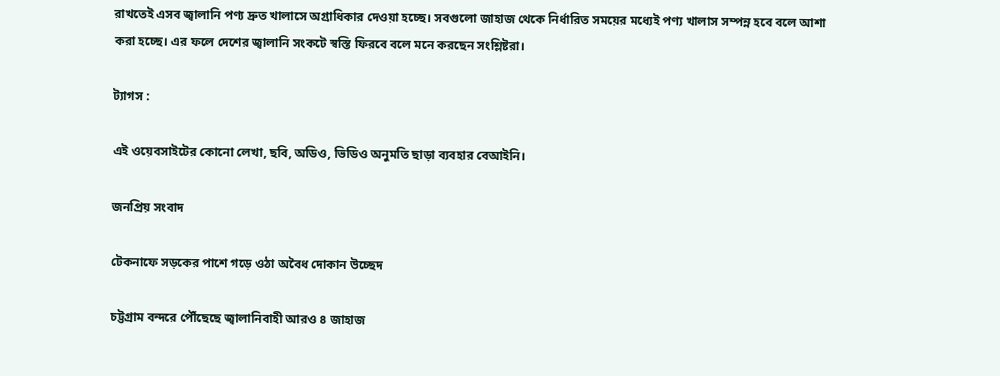রাখতেই এসব জ্বালানি পণ্য দ্রুত খালাসে অগ্রাধিকার দেওয়া হচ্ছে। সবগুলো জাহাজ থেকে নির্ধারিত সময়ের মধ্যেই পণ্য খালাস সম্পন্ন হবে বলে আশা করা হচ্ছে। এর ফলে দেশের জ্বালানি সংকটে স্বস্তি ফিরবে বলে মনে করছেন সংশ্লিষ্টরা।

ট্যাগস :

এই ওয়েবসাইটের কোনো লেখা, ছবি, অডিও, ভিডিও অনুমতি ছাড়া ব্যবহার বেআইনি।

জনপ্রিয় সংবাদ

টেকনাফে সড়কের পাশে গড়ে ওঠা অবৈধ দোকান উচ্ছেদ

চট্টগ্রাম বন্দরে পৌঁছেছে জ্বালানিবাহী আরও ৪ জাহাজ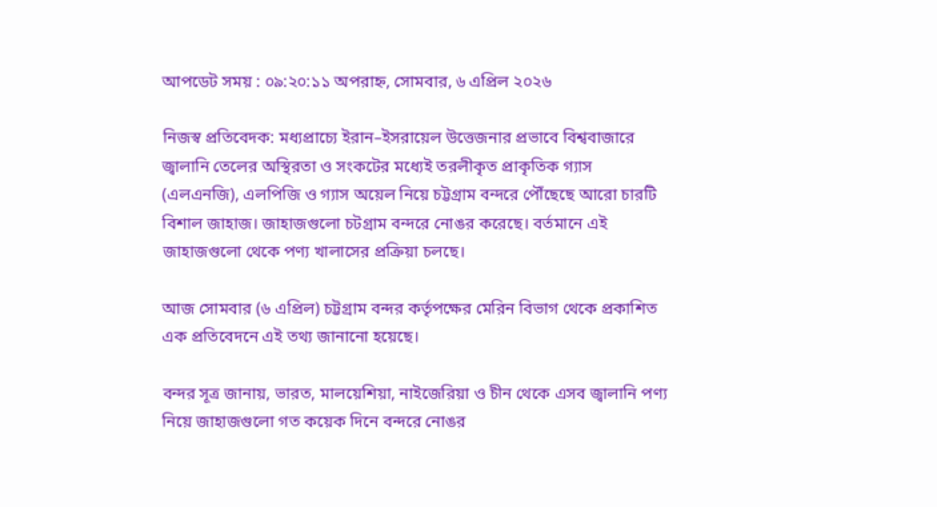আপডেট সময় : ০৯:২০:১১ অপরাহ্ন, সোমবার, ৬ এপ্রিল ২০২৬

নিজস্ব প্রতিবেদক: মধ্যপ্রাচ্যে ইরান–ইসরায়েল উত্তেজনার প্রভাবে বিশ্ববাজারে জ্বালানি তেলের অস্থিরতা ও সংকটের মধ্যেই তরলীকৃত প্রাকৃতিক গ্যাস (এলএনজি), এলপিজি ও গ্যাস অয়েল নিয়ে চট্টগ্রাম বন্দরে পৌঁছেছে আরো চারটি বিশাল জাহাজ। জাহাজগুলো চটগ্রাম বন্দরে নোঙর করেছে। বর্তমানে এই জাহাজগুলো থেকে পণ্য খালাসের প্রক্রিয়া চলছে।

আজ সোমবার (৬ এপ্রিল) চট্টগ্রাম বন্দর কর্তৃপক্ষের মেরিন বিভাগ থেকে প্রকাশিত এক প্রতিবেদনে এই তথ্য জানানো হয়েছে।

বন্দর সূত্র জানায়, ভারত, মালয়েশিয়া, নাইজেরিয়া ও চীন থেকে এসব জ্বালানি পণ্য নিয়ে জাহাজগুলো গত কয়েক দিনে বন্দরে নোঙর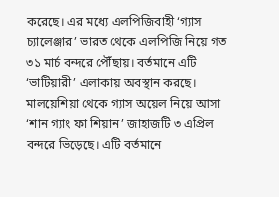করেছে। এর মধ্যে এলপিজিবাহী ‘গ্যাস চ্যালেঞ্জার’ ভারত থেকে এলপিজি নিয়ে গত ৩১ মার্চ বন্দরে পৌঁছায়। বর্তমানে এটি ‘ভাটিয়ারী’ এলাকায় অবস্থান করছে। মালয়েশিয়া থেকে গ্যাস অয়েল নিয়ে আসা ‘শান গ্যাং ফা শিয়ান’ জাহাজটি ৩ এপ্রিল বন্দরে ভিড়েছে। এটি বর্তমানে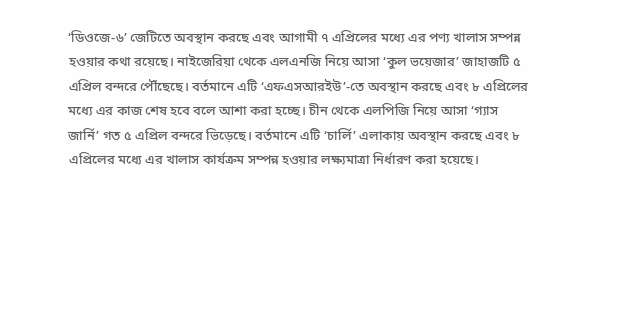‘ডিওজে-৬’ জেটিতে অবস্থান করছে এবং আগামী ৭ এপ্রিলের মধ্যে এর পণ্য খালাস সম্পন্ন হওয়ার কথা রয়েছে। নাইজেরিয়া থেকে এলএনজি নিয়ে আসা ‘কুল ভয়েজার’ জাহাজটি ৫ এপ্রিল বন্দরে পৌঁছেছে। বর্তমানে এটি ‘এফএসআরইউ’-তে অবস্থান করছে এবং ৮ এপ্রিলের মধ্যে এর কাজ শেষ হবে বলে আশা করা হচ্ছে। চীন থেকে এলপিজি নিয়ে আসা ‘গ্যাস জার্নি’ গত ৫ এপ্রিল বন্দরে ভিড়েছে। বর্তমানে এটি ‘চার্লি’ এলাকায় অবস্থান করছে এবং ৮ এপ্রিলের মধ্যে এর খালাস কার্যক্রম সম্পন্ন হওয়ার লক্ষ্যমাত্রা নির্ধারণ করা হয়েছে।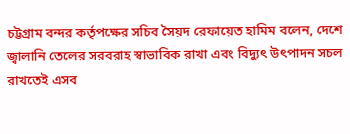চট্টগ্রাম বন্দর কর্তৃপক্ষের সচিব সৈয়দ রেফায়েত হামিম বলেন, দেশে জ্বালানি তেলের সরবরাহ স্বাভাবিক রাখা এবং বিদ্যুৎ উৎপাদন সচল রাখতেই এসব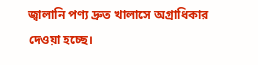জ্বালানি পণ্য দ্রুত খালাসে অগ্রাধিকার দেওয়া হচ্ছে।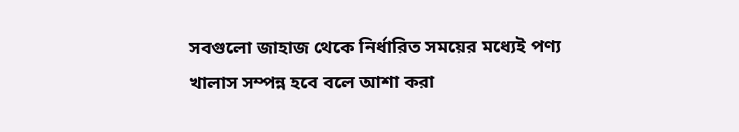সবগুলো জাহাজ থেকে নির্ধারিত সময়ের মধ্যেই পণ্য খালাস সম্পন্ন হবে বলে আশা করা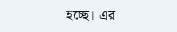হচ্ছে। এর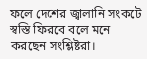ফলে দেশের জ্বালানি সংকটে স্বস্তি ফিরবে বলে মনে করছেন সংশ্লিষ্টরা।